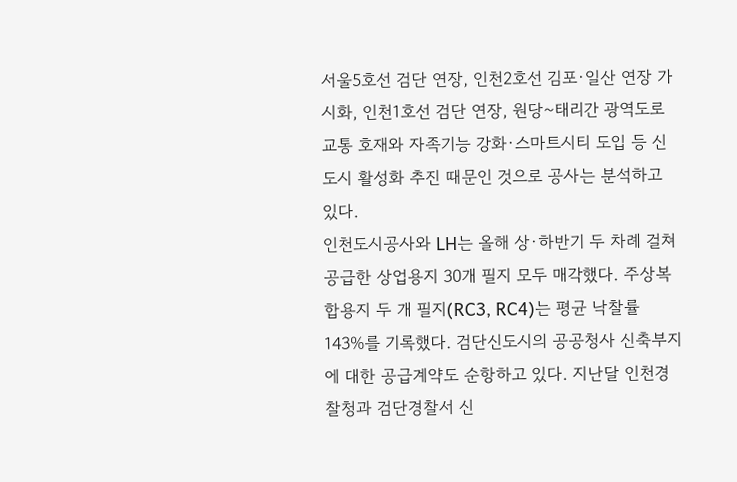서울5호선 검단 연장, 인천2호선 김포·일산 연장 가시화, 인천1호선 검단 연장, 원당~태리간 광역도로 교통 호재와 자족기능 강화·스마트시티 도입 등 신도시 활성화 추진 때문인 것으로 공사는 분석하고 있다.
인천도시공사와 LH는 올해 상·하반기 두 차례 걸쳐 공급한 상업용지 30개 필지 모두 매각했다. 주상복합용지 두 개 필지(RC3, RC4)는 평균 낙찰률 143%를 기록했다. 검단신도시의 공공청사 신축부지에 대한 공급계약도 순항하고 있다. 지난달 인천경찰청과 검단경찰서 신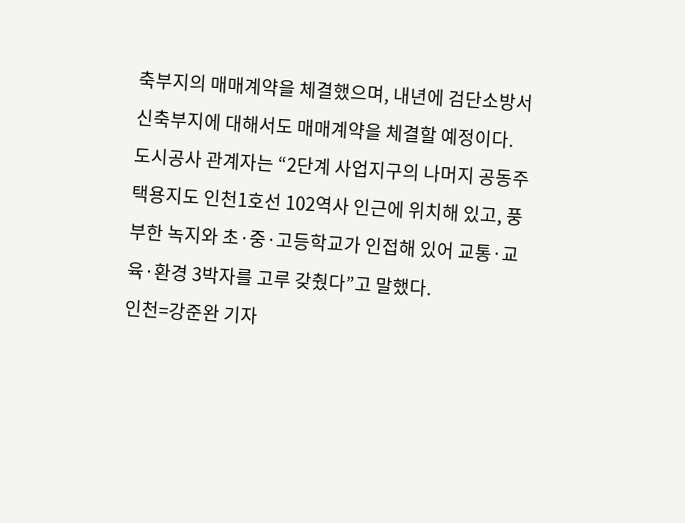축부지의 매매계약을 체결했으며, 내년에 검단소방서 신축부지에 대해서도 매매계약을 체결할 예정이다.
도시공사 관계자는 “2단계 사업지구의 나머지 공동주택용지도 인천1호선 102역사 인근에 위치해 있고, 풍부한 녹지와 초·중·고등학교가 인접해 있어 교통·교육·환경 3박자를 고루 갖췄다”고 말했다.
인천=강준완 기자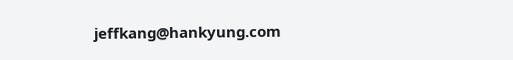jeffkang@hankyung.com